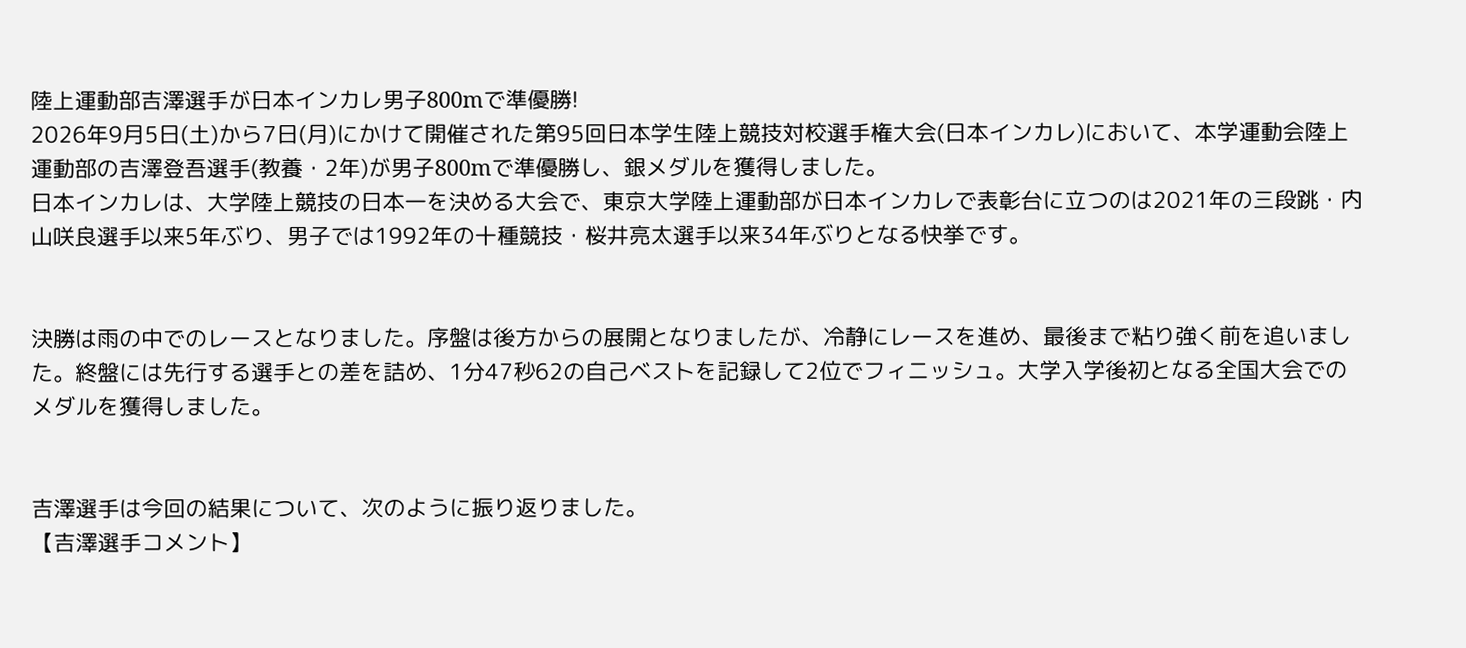陸上運動部吉澤選手が日本インカレ男子800mで準優勝!
2026年9月5日(土)から7日(月)にかけて開催された第95回日本学生陸上競技対校選手権大会(日本インカレ)において、本学運動会陸上運動部の吉澤登吾選手(教養・2年)が男子800mで準優勝し、銀メダルを獲得しました。
日本インカレは、大学陸上競技の日本一を決める大会で、東京大学陸上運動部が日本インカレで表彰台に立つのは2021年の三段跳・内山咲良選手以来5年ぶり、男子では1992年の十種競技・桜井亮太選手以来34年ぶりとなる快挙です。


決勝は雨の中でのレースとなりました。序盤は後方からの展開となりましたが、冷静にレースを進め、最後まで粘り強く前を追いました。終盤には先行する選手との差を詰め、1分47秒62の自己ベストを記録して2位でフィニッシュ。大学入学後初となる全国大会でのメダルを獲得しました。


吉澤選手は今回の結果について、次のように振り返りました。
【吉澤選手コメント】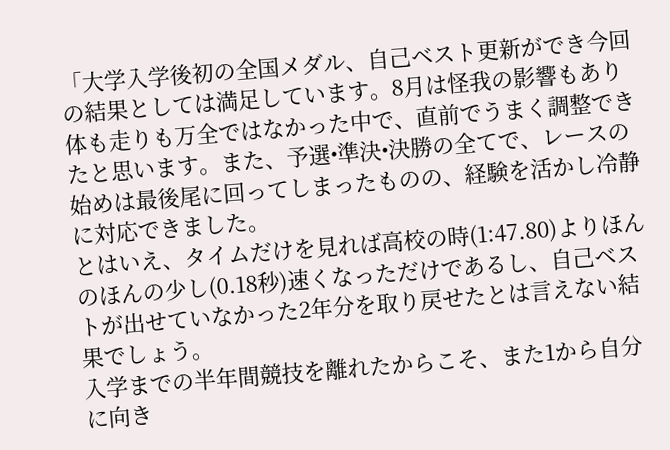「大学入学後初の全国メダル、自己ベスト更新ができ今回の結果としては満足しています。8月は怪我の影響もあり体も走りも万全ではなかった中で、直前でうまく調整できたと思います。また、予選•準決•決勝の全てで、レースの始めは最後尾に回ってしまったものの、経験を活かし冷静に対応できました。
とはいえ、タイムだけを見れば高校の時(1:47.80)よりほんのほんの少し(0.18秒)速くなっただけであるし、自己ベストが出せていなかった2年分を取り戻せたとは言えない結果でしょう。
入学までの半年間競技を離れたからこそ、また1から自分に向き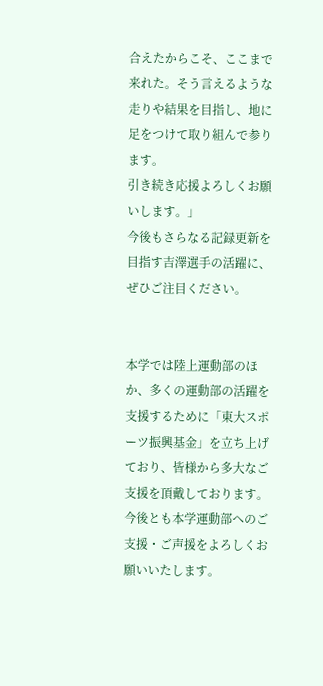合えたからこそ、ここまで来れた。そう言えるような走りや結果を目指し、地に足をつけて取り組んで参ります。
引き続き応援よろしくお願いします。」
今後もさらなる記録更新を目指す吉澤選手の活躍に、ぜひご注目ください。


本学では陸上運動部のほか、多くの運動部の活躍を支援するために「東大スポーツ振興基金」を立ち上げており、皆様から多大なご支援を頂戴しております。今後とも本学運動部へのご支援・ご声援をよろしくお願いいたします。